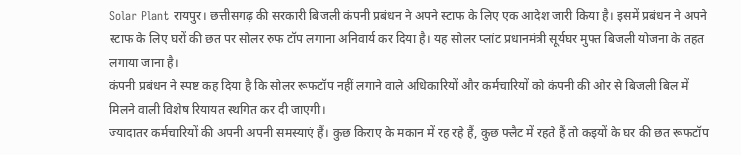Solar Plant रायपुर। छत्तीसगढ़ की सरकारी बिजली कंपनी प्रबंधन ने अपने स्टाफ के लिए एक आदेश जारी किया है। इसमें प्रबंधन ने अपने स्टाफ के लिए घरों की छत पर सोलर रुफ टॉप लगाना अनिवार्य कर दिया है। यह सोलर प्लांट प्रधानमंत्री सूर्यघर मुफ्त बिजली योजना के तहत लगाया जाना है।
कंपनी प्रबंधन ने स्पष्ट कह दिया है कि सोलर रूफटॉप नहीं लगाने वाले अधिकारियों और कर्मचारियों को कंपनी की ओर से बिजली बिल में मिलने वाली विशेष रियायत स्थगित कर दी जाएगी।
ज्यादातर कर्मचारियों की अपनी अपनी समस्याएं हैं। कुछ किराए के मकान में रह रहे हैं, कुछ फ्लैट में रहते हैं तो कइयों के घर की छत रूफटॉप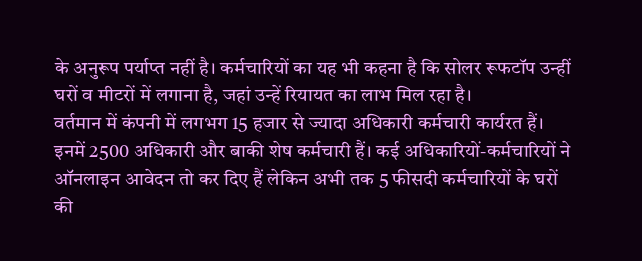के अनुरूप पर्याप्त नहीं है। कर्मचारियों का यह भी कहना है कि सोलर रूफटॉप उन्हीं घरों व मीटरों में लगाना है, जहां उन्हें रियायत का लाभ मिल रहा है।
वर्तमान में कंपनी में लगभग 15 हजार से ज्यादा अधिकारी कर्मचारी कार्यरत हैं। इनमें 2500 अधिकारी और बाकी शेष कर्मचारी हैं। कई अधिकारियों-कर्मचारियों ने ऑनलाइन आवेदन तो कर दिए हैं लेकिन अभी तक 5 फीसदी कर्मचारियों के घरों की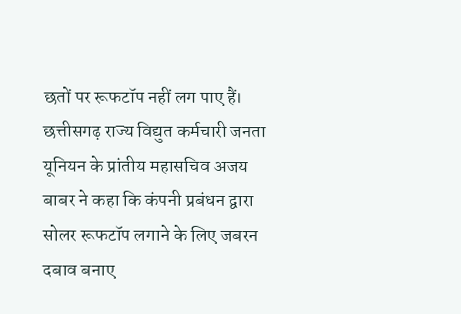छतों पर रूफटॉप नहीं लग पाए हैं।
छत्तीसगढ़ राज्य विद्युत कर्मचारी जनता यूनियन के प्रांतीय महासचिव अजय बाबर ने कहा कि कंपनी प्रबंधन द्वारा सोलर रूफटॉप लगाने के लिए जबरन दबाव बनाए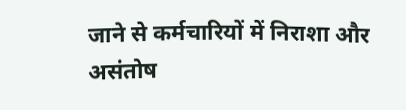जाने से कर्मचारियों में निराशा और असंतोष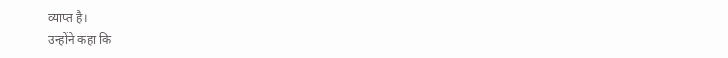व्याप्त है।
उन्होंने कहा कि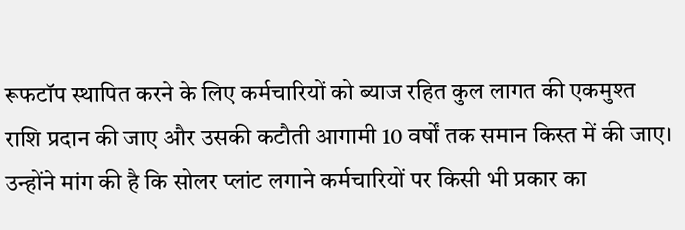रूफटॉप स्थापित करने के लिए कर्मचारियों को ब्याज रहित कुल लागत की एकमुश्त राशि प्रदान की जाए और उसकी कटौती आगामी 10 वर्षों तक समान किस्त में की जाए।
उन्होंने मांग की है कि सोलर प्लांट लगाने कर्मचारियों पर किसी भी प्रकार का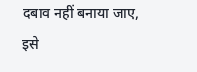दबाव नहीं बनाया जाए, इसे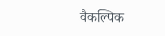वैकल्पिक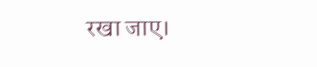रखा जाए।